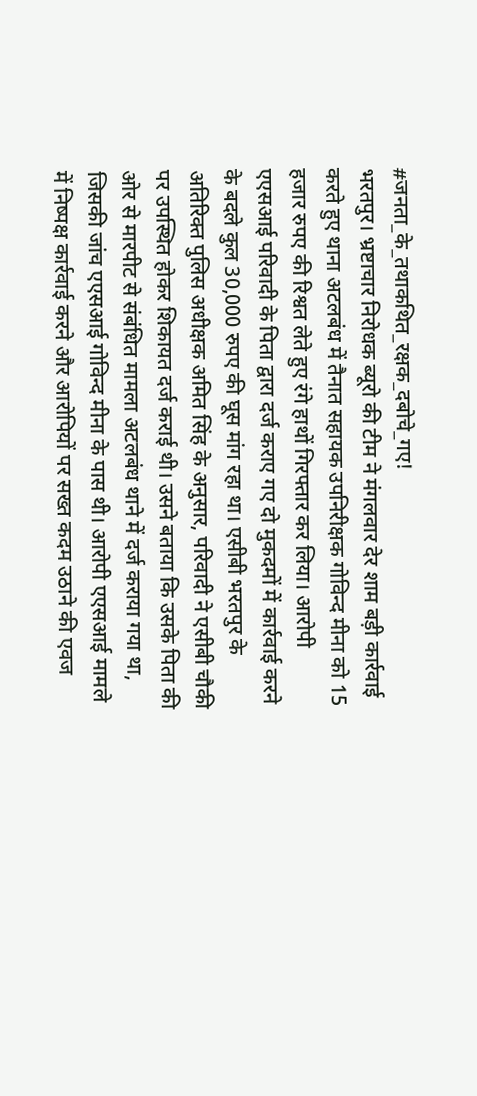#जनता_के_तथाकथित_रक्षक_दबोचे_गए!
भरतपुर। भ्रष्टाचार निरोधक ब्यूरो की टीम ने मंगलवार देर शाम बड़ी कार्रवाई करते हुए थाना अटलबंध में तैनात सहायक उपनिरीक्षक गोविन्द मीना को 15 हजार रुपए की रिश्वत लेते हुए रंगे हाथों गिरफ्तार कर लिया। आरोपी एएसआई परिवादी के पिता द्वारा दर्ज कराए गए दो मुकदमों में कार्रवाई करने के बदले कुल 30,000 रुपए की घूस मांग रहा था। एसीबी भरतपुर के अतिरिक्त पुलिस अधीक्षक अमित सिंह के अनुसार, परिवादी ने एसीबी चौकी पर उपस्थित होकर शिकायत दर्ज कराई थी। उसने बताया कि उसके पिता की ओर से मारपीट से संबंधित मामला अटलबंध थाने में दर्ज कराया गया था, जिसकी जांच एएसआई गोविन्द मीना के पास थी। आरोपी एएसआई मामले में निष्पक्ष कार्रवाई करने और आरोपियों पर सख्त कदम उठाने की एवज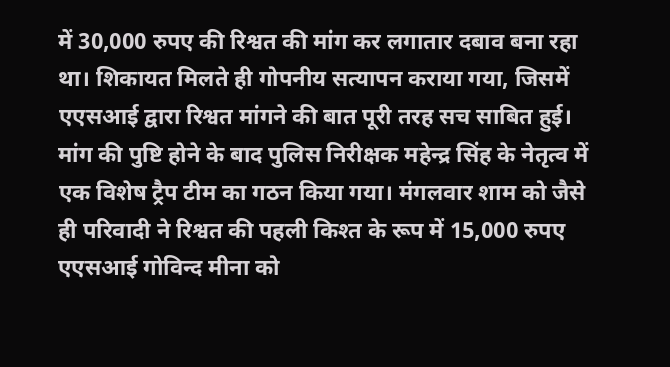में 30,000 रुपए की रिश्वत की मांग कर लगातार दबाव बना रहा था। शिकायत मिलते ही गोपनीय सत्यापन कराया गया, जिसमें एएसआई द्वारा रिश्वत मांगने की बात पूरी तरह सच साबित हुई। मांग की पुष्टि होने के बाद पुलिस निरीक्षक महेन्द्र सिंह के नेतृत्व में एक विशेष ट्रैप टीम का गठन किया गया। मंगलवार शाम को जैसे ही परिवादी ने रिश्वत की पहली किश्त के रूप में 15,000 रुपए एएसआई गोविन्द मीना को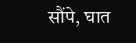सौंपे, घात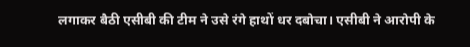लगाकर बैठी एसीबी की टीम ने उसे रंगे हाथों धर दबोचा। एसीबी ने आरोपी के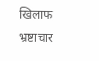खिलाफ भ्रष्टाचार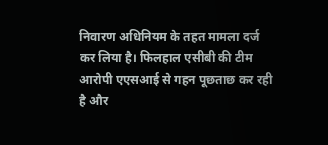निवारण अधिनियम के तहत मामला दर्ज कर लिया है। फिलहाल एसीबी की टीम आरोपी एएसआई से गहन पूछताछ कर रही है और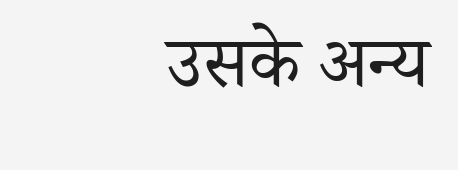उसके अन्य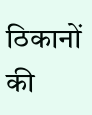ठिकानों की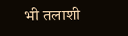भी तलाशी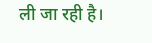ली जा रही है।